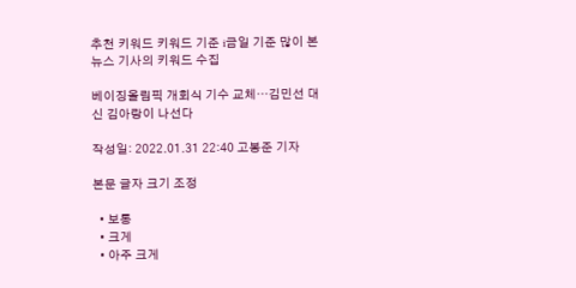추천 키워드 키워드 기준 i금일 기준 많이 본
뉴스 기사의 키워드 수집

베이징올림픽 개회식 기수 교체…김민선 대신 김아랑이 나선다

작성일: 2022.01.31 22:40 고봉준 기자

본문 글자 크기 조정

  • 보통
  • 크게
  • 아주 크게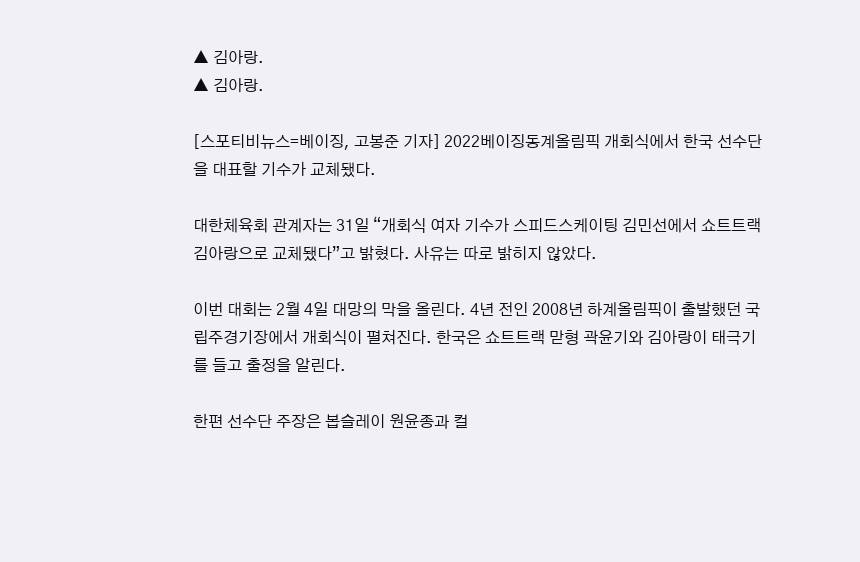▲ 김아랑.
▲ 김아랑.

[스포티비뉴스=베이징, 고봉준 기자] 2022베이징동계올림픽 개회식에서 한국 선수단을 대표할 기수가 교체됐다.

대한체육회 관계자는 31일 “개회식 여자 기수가 스피드스케이팅 김민선에서 쇼트트랙 김아랑으로 교체됐다”고 밝혔다. 사유는 따로 밝히지 않았다.

이번 대회는 2월 4일 대망의 막을 올린다. 4년 전인 2008년 하계올림픽이 출발했던 국립주경기장에서 개회식이 펼쳐진다. 한국은 쇼트트랙 맏형 곽윤기와 김아랑이 태극기를 들고 출정을 알린다.

한편 선수단 주장은 봅슬레이 원윤종과 컬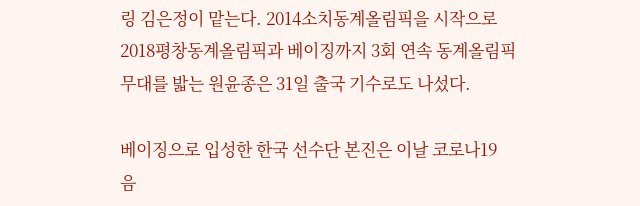링 김은정이 맡는다. 2014소치동계올림픽을 시작으로 2018평창동계올림픽과 베이징까지 3회 연속 동계올림픽 무대를 밟는 원윤종은 31일 출국 기수로도 나섰다.

베이징으로 입성한 한국 선수단 본진은 이날 코로나19 음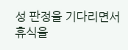성 판정을 기다리면서 휴식을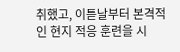취했고, 이튿날부터 본격적인 현지 적응 훈련을 시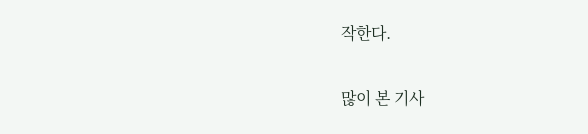작한다.

많이 본 기사